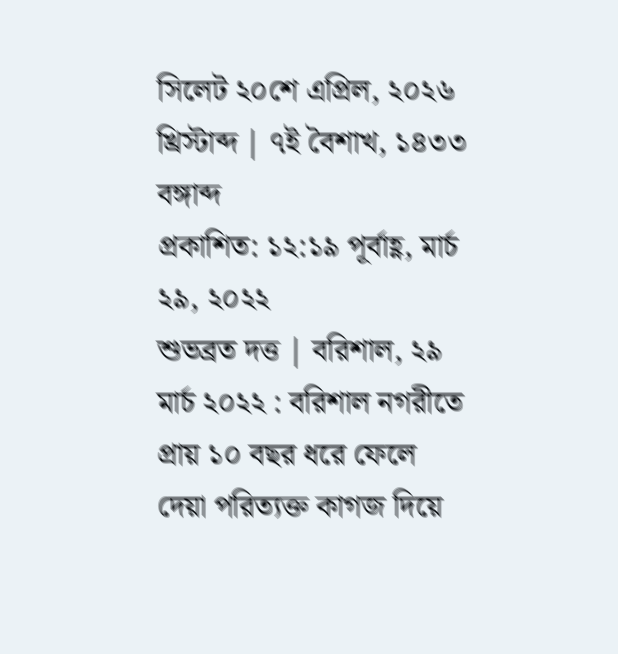সিলেট ২০শে এপ্রিল, ২০২৬ খ্রিস্টাব্দ | ৭ই বৈশাখ, ১৪৩৩ বঙ্গাব্দ
প্রকাশিত: ১২:১৯ পূর্বাহ্ণ, মার্চ ২৯, ২০২২
শুভব্রত দত্ত | বরিশাল, ২৯ মার্চ ২০২২ : বরিশাল নগরীতে প্রায় ১০ বছর ধরে ফেলে দেয়া পরিত্যক্ত কাগজ দিয়ে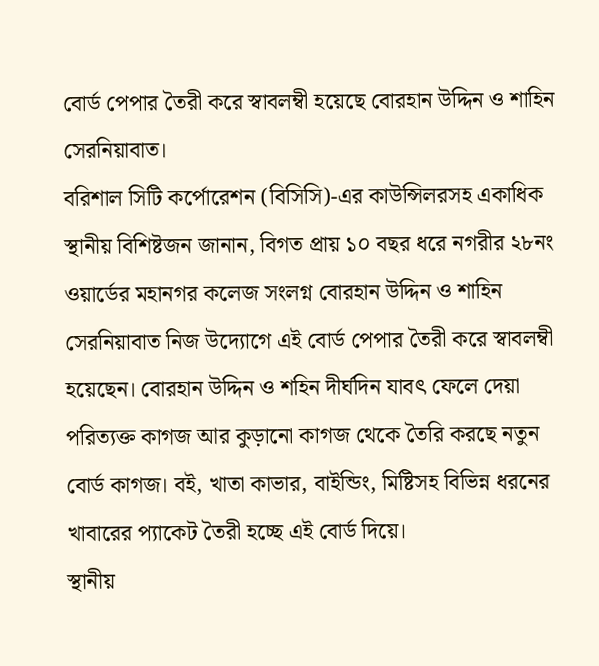বোর্ড পেপার তৈরী করে স্বাবলম্বী হয়েছে বোরহান উদ্দিন ও শাহিন সেরনিয়াবাত।
বরিশাল সিটি কর্পোরেশন (বিসিসি)-এর কাউন্সিলরসহ একাধিক স্থানীয় বিশিষ্টজন জানান, বিগত প্রায় ১০ বছর ধরে নগরীর ২৮নং ওয়ার্ডের মহানগর কলেজ সংলগ্ন বোরহান উদ্দিন ও শাহিন সেরনিয়াবাত নিজ উদ্যোগে এই বোর্ড পেপার তৈরী করে স্বাবলম্বী হয়েছেন। বোরহান উদ্দিন ও শহিন দীর্ঘদিন যাবৎ ফেলে দেয়া পরিত্যক্ত কাগজ আর কুড়ানো কাগজ থেকে তৈরি করছে নতুন বোর্ড কাগজ। বই, খাতা কাভার, বাইন্ডিং, মিষ্টিসহ বিভিন্ন ধরনের খাবারের প্যাকেট তৈরী হচ্ছে এই বোর্ড দিয়ে।
স্থানীয়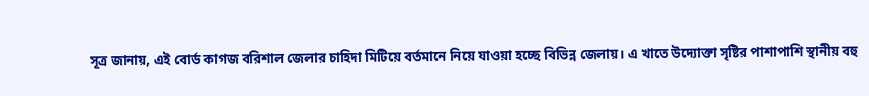সূত্র জানায়, এই বোর্ড কাগজ বরিশাল জেলার চাহিদা মিটিয়ে বর্তমানে নিয়ে যাওয়া হচ্ছে বিভিন্ন জেলায়। এ খাতে উদ্যোক্তা সৃষ্টির পাশাপাশি স্থানীয় বহু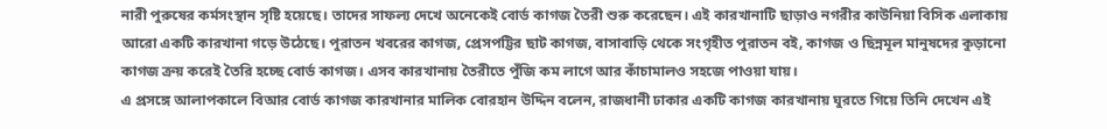নারী পুরুষের কর্মসংস্থান সৃষ্টি হয়েছে। তাদের সাফল্য দেখে অনেকেই বোর্ড কাগজ তৈরী শুরু করেছেন। এই কারখানাটি ছাড়াও নগরীর কাউনিয়া বিসিক এলাকায় আরো একটি কারখানা গড়ে উঠেছে। পুরাতন খবরের কাগজ, প্রেসপট্টির ছাট কাগজ, বাসাবাড়ি থেকে সংগৃহীত পুরাতন বই, কাগজ ও ছিন্নমূল মানুষদের কুড়ানো কাগজ ক্রয় করেই তৈরি হচ্ছে বোর্ড কাগজ। এসব কারখানায় তৈরীতে পুঁজি কম লাগে আর কাঁচামালও সহজে পাওয়া যায়।
এ প্রসঙ্গে আলাপকালে বিআর বোর্ড কাগজ কারখানার মালিক বোরহান উদ্দিন বলেন, রাজধানী ঢাকার একটি কাগজ কারখানায় ঘুরতে গিয়ে তিনি দেখেন এই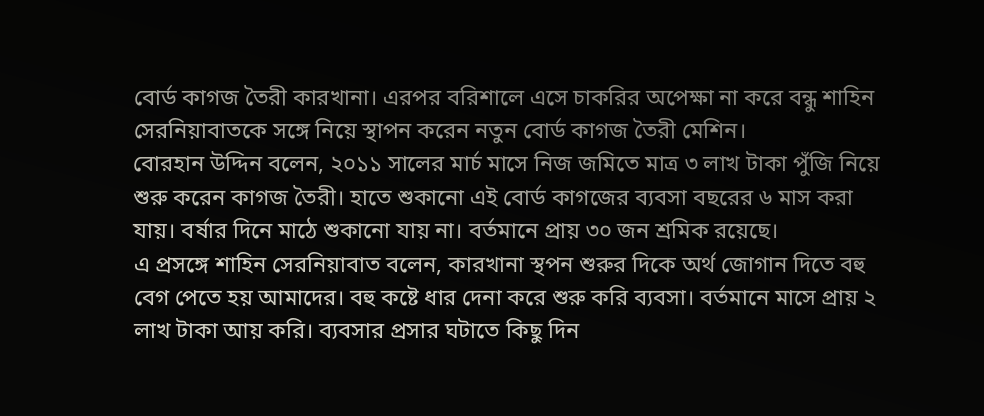বোর্ড কাগজ তৈরী কারখানা। এরপর বরিশালে এসে চাকরির অপেক্ষা না করে বন্ধু শাহিন সেরনিয়াবাতকে সঙ্গে নিয়ে স্থাপন করেন নতুন বোর্ড কাগজ তৈরী মেশিন।
বোরহান উদ্দিন বলেন, ২০১১ সালের মার্চ মাসে নিজ জমিতে মাত্র ৩ লাখ টাকা পুঁজি নিয়ে শুরু করেন কাগজ তৈরী। হাতে শুকানো এই বোর্ড কাগজের ব্যবসা বছরের ৬ মাস করা যায়। বর্ষার দিনে মাঠে শুকানো যায় না। বর্তমানে প্রায় ৩০ জন শ্রমিক রয়েছে।
এ প্রসঙ্গে শাহিন সেরনিয়াবাত বলেন, কারখানা স্থপন শুরুর দিকে অর্থ জোগান দিতে বহু বেগ পেতে হয় আমাদের। বহু কষ্টে ধার দেনা করে শুরু করি ব্যবসা। বর্তমানে মাসে প্রায় ২ লাখ টাকা আয় করি। ব্যবসার প্রসার ঘটাতে কিছু দিন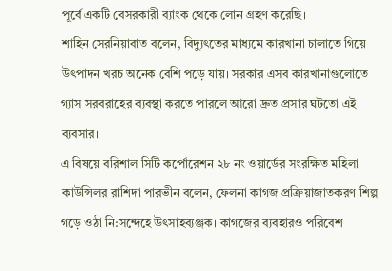পূর্বে একটি বেসরকারী ব্যাংক থেকে লোন গ্রহণ করেছি।
শাহিন সেরনিয়াবাত বলেন, বিদ্যুৎতের মাধ্যমে কারখানা চালাতে গিয়ে উৎপাদন খরচ অনেক বেশি পড়ে যায়। সরকার এসব কারখানাগুলোতে গ্যাস সরবরাহের ব্যবস্থা করতে পারলে আরো দ্রুত প্রসার ঘটতো এই ব্যবসার।
এ বিষয়ে বরিশাল সিটি কর্পোরেশন ২৮ নং ওয়ার্ডের সংরক্ষিত মহিলা কাউন্সিলর রাশিদা পারভীন বলেন, ফেলনা কাগজ প্রক্রিয়াজাতকরণ শিল্প গড়ে ওঠা নি:সন্দেহে উৎসাহব্যঞ্জক। কাগজের ব্যবহারও পরিবেশ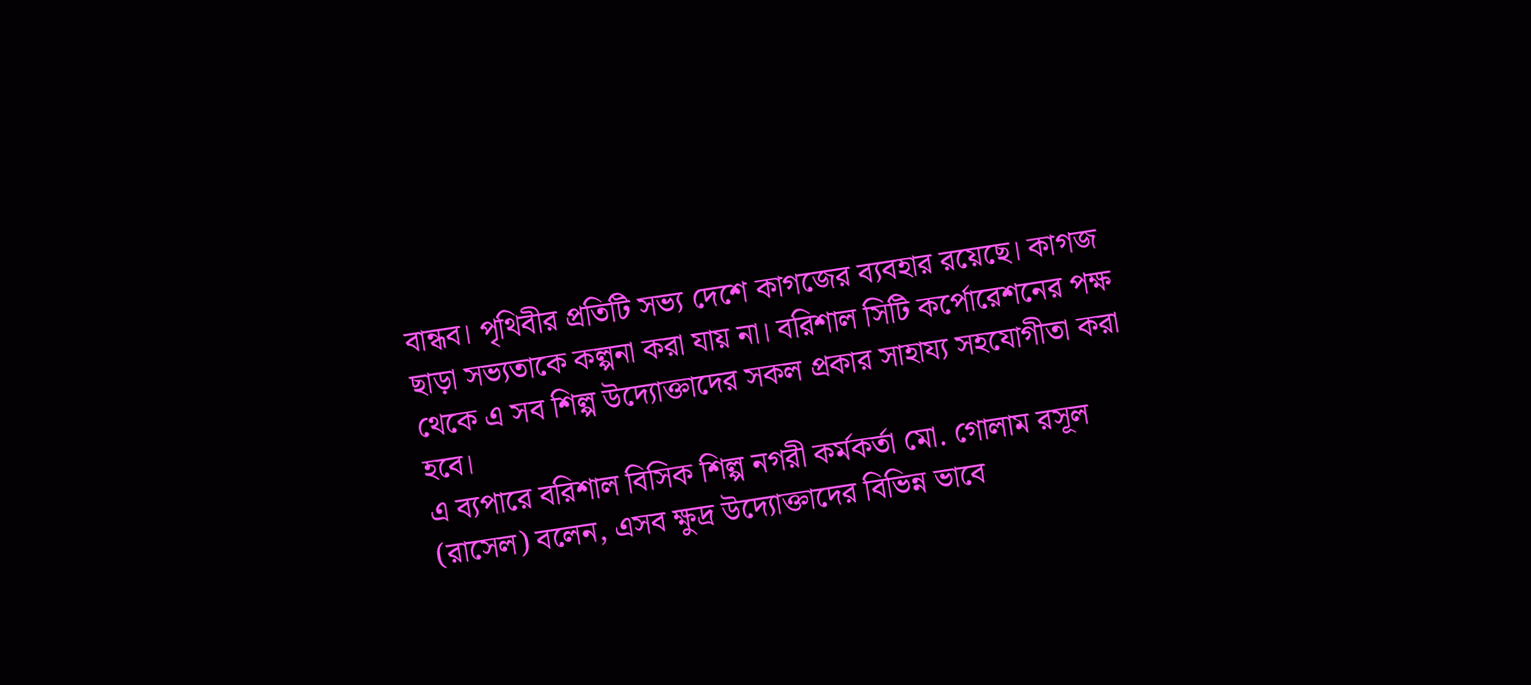বান্ধব। পৃথিবীর প্রতিটি সভ্য দেশে কাগজের ব্যবহার রয়েছে। কাগজ ছাড়া সভ্যতাকে কল্পনা করা যায় না। বরিশাল সিটি কর্পোরেশনের পক্ষ থেকে এ সব শিল্প উদ্যোক্তাদের সকল প্রকার সাহায্য সহযোগীতা করা হবে।
এ ব্যপারে বরিশাল বিসিক শিল্প নগরী কর্মকর্তা মো. গোলাম রসূল (রাসেল) বলেন, এসব ক্ষুদ্র উদ্যোক্তাদের বিভিন্ন ভাবে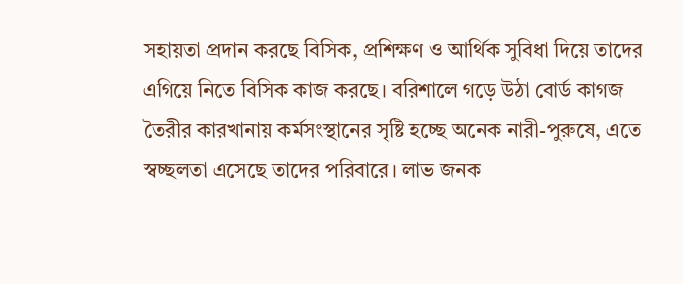সহায়তা প্রদান করছে বিসিক, প্রশিক্ষণ ও আর্থিক সুবিধা দিয়ে তাদের এগিয়ে নিতে বিসিক কাজ করছে। বরিশালে গড়ে উঠা বোর্ড কাগজ তৈরীর কারখানায় কর্মসংস্থানের সৃষ্টি হচ্ছে অনেক নারী-পুরুষে, এতে স্বচ্ছলতা এসেছে তাদের পরিবারে। লাভ জনক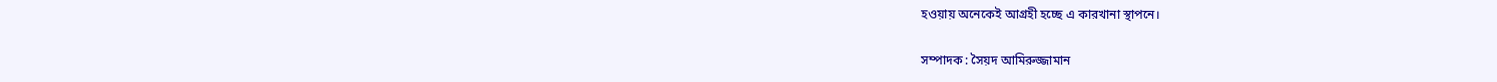হওয়ায় অনেকেই আগ্রহী হচ্ছে এ কারখানা স্থাপনে।

সম্পাদক : সৈয়দ আমিরুজ্জামান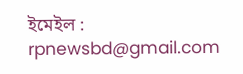ইমেইল : rpnewsbd@gmail.com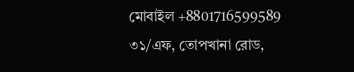মোবাইল +8801716599589
৩১/এফ, তোপখানা রোড,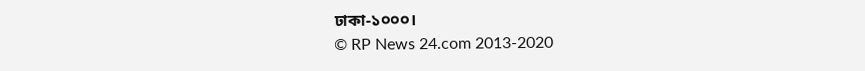ঢাকা-১০০০।
© RP News 24.com 2013-2020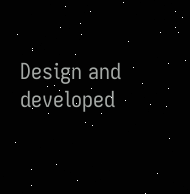Design and developed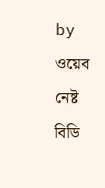by ওয়েব নেষ্ট বিডি